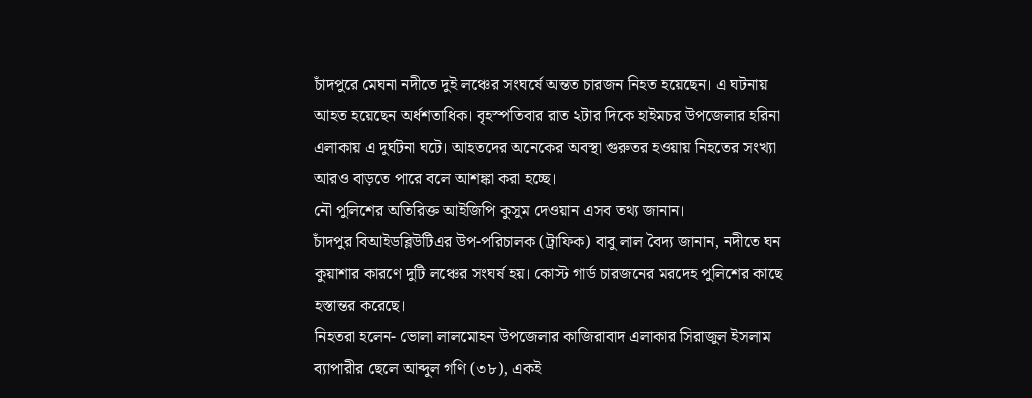চাঁদপুরে মেঘনা নদীতে দুই লঞ্চের সংঘর্ষে অন্তত চারজন নিহত হয়েছেন। এ ঘটনায় আহত হয়েছেন অর্ধশতাধিক। বৃহস্পতিবার রাত ২টার দিকে হাইমচর উপজেলার হরিনা এলাকায় এ দুর্ঘটনা ঘটে। আহতদের অনেকের অবস্থা গুরুতর হওয়ায় নিহতের সংখ্যা আরও বাড়তে পারে বলে আশঙ্কা করা হচ্ছে।
নৌ পুলিশের অতিরিক্ত আইজিপি কুসুম দেওয়ান এসব তথ্য জানান।
চাঁদপুর বিআইডব্লিউটিএর উপ-পরিচালক (ট্রাফিক) বাবু লাল বৈদ্য জানান, নদীতে ঘন কুয়াশার কারণে দুটি লঞ্চের সংঘর্ষ হয়। কোস্ট গার্ড চারজনের মরদেহ পুলিশের কাছে হস্তান্তর করেছে।
নিহতরা হলেন- ভোলা লালমোহন উপজেলার কাজিরাবাদ এলাকার সিরাজুল ইসলাম ব্যাপারীর ছেলে আব্দুল গণি (৩৮), একই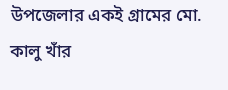উপজেলার একই গ্রামের মো. কালু খাঁর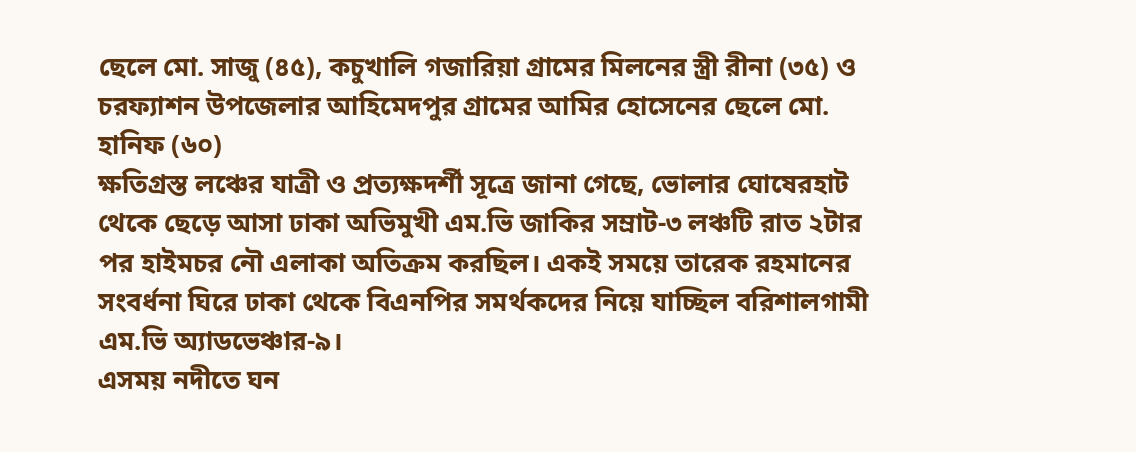ছেলে মো. সাজু (৪৫), কচুখালি গজারিয়া গ্রামের মিলনের স্ত্রী রীনা (৩৫) ও চরফ্যাশন উপজেলার আহিমেদপুর গ্রামের আমির হোসেনের ছেলে মো. হানিফ (৬০)
ক্ষতিগ্রস্ত লঞ্চের যাত্রী ও প্রত্যক্ষদর্শী সূত্রে জানা গেছে, ভোলার ঘোষেরহাট থেকে ছেড়ে আসা ঢাকা অভিমুখী এম.ভি জাকির সম্রাট-৩ লঞ্চটি রাত ২টার পর হাইমচর নৌ এলাকা অতিক্রম করছিল। একই সময়ে তারেক রহমানের সংবর্ধনা ঘিরে ঢাকা থেকে বিএনপির সমর্থকদের নিয়ে যাচ্ছিল বরিশালগামী এম.ভি অ্যাডভেঞ্চার-৯।
এসময় নদীতে ঘন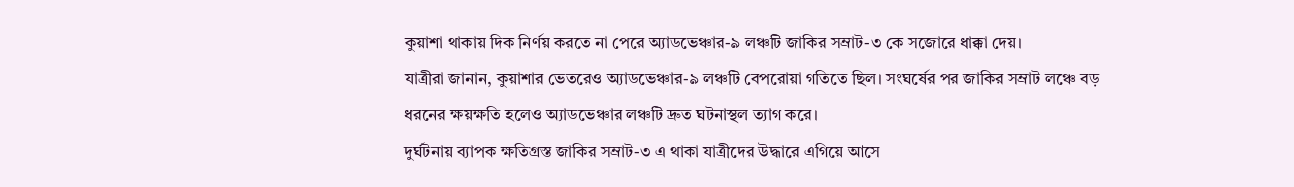কুয়াশা থাকায় দিক নির্ণয় করতে না পেরে অ্যাডভেঞ্চার-৯ লঞ্চটি জাকির সম্রাট-৩ কে সজোরে ধাক্কা দেয়।
যাত্রীরা জানান, কুয়াশার ভেতরেও অ্যাডভেঞ্চার-৯ লঞ্চটি বেপরোয়া গতিতে ছিল। সংঘর্ষের পর জাকির সম্রাট লঞ্চে বড় ধরনের ক্ষয়ক্ষতি হলেও অ্যাডভেঞ্চার লঞ্চটি দ্রুত ঘটনাস্থল ত্যাগ করে।
দুর্ঘটনায় ব্যাপক ক্ষতিগ্রস্ত জাকির সম্রাট-৩ এ থাকা যাত্রীদের উদ্ধারে এগিয়ে আসে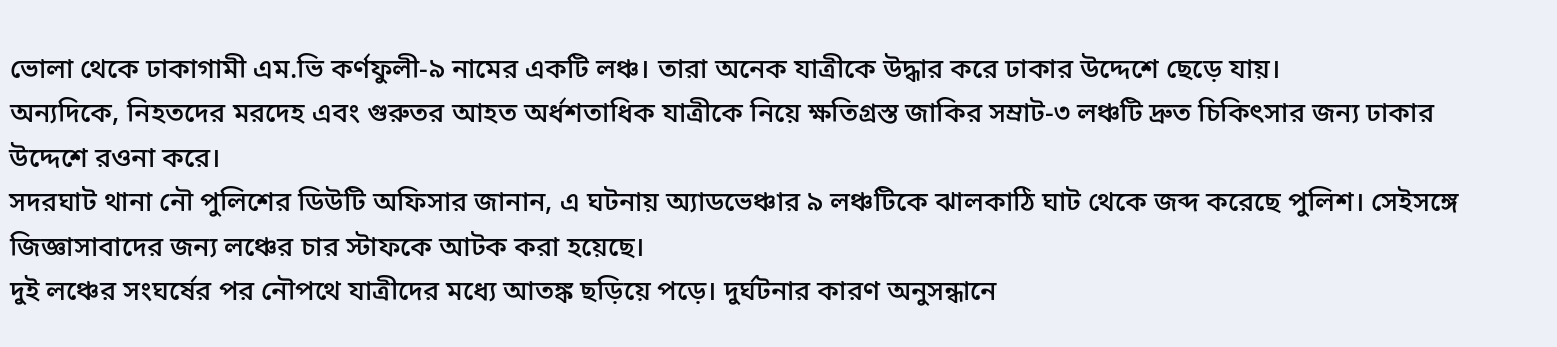ভোলা থেকে ঢাকাগামী এম.ভি কর্ণফুলী-৯ নামের একটি লঞ্চ। তারা অনেক যাত্রীকে উদ্ধার করে ঢাকার উদ্দেশে ছেড়ে যায়।
অন্যদিকে, নিহতদের মরদেহ এবং গুরুতর আহত অর্ধশতাধিক যাত্রীকে নিয়ে ক্ষতিগ্রস্ত জাকির সম্রাট-৩ লঞ্চটি দ্রুত চিকিৎসার জন্য ঢাকার উদ্দেশে রওনা করে।
সদরঘাট থানা নৌ পুলিশের ডিউটি অফিসার জানান, এ ঘটনায় অ্যাডভেঞ্চার ৯ লঞ্চটিকে ঝালকাঠি ঘাট থেকে জব্দ করেছে পুলিশ। সেইসঙ্গে জিজ্ঞাসাবাদের জন্য লঞ্চের চার স্টাফকে আটক করা হয়েছে।
দুই লঞ্চের সংঘর্ষের পর নৌপথে যাত্রীদের মধ্যে আতঙ্ক ছড়িয়ে পড়ে। দুর্ঘটনার কারণ অনুসন্ধানে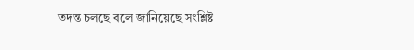তদন্ত চলছে বলে জানিয়েছে সংশ্লিষ্ট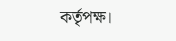কর্তৃপক্ষ।